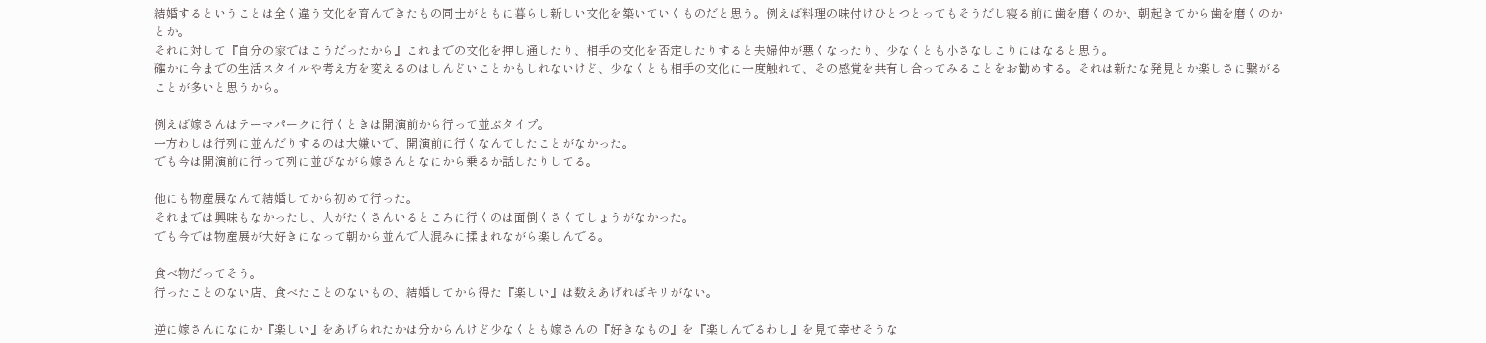結婚するということは全く違う文化を育んできたもの同士がともに暮らし新しい文化を築いていくものだと思う。例えば料理の味付けひとつとってもそうだし寝る前に歯を磨くのか、朝起きてから歯を磨くのかとか。
それに対して『自分の家ではこうだったから』これまでの文化を押し通したり、相手の文化を否定したりすると夫婦仲が悪くなったり、少なくとも小さなしこりにはなると思う。
確かに今までの生活スタイルや考え方を変えるのはしんどいことかもしれないけど、少なくとも相手の文化に一度触れて、その感覚を共有し合ってみることをお勧めする。それは新たな発見とか楽しさに繋がることが多いと思うから。

例えば嫁さんはテーマパークに行くときは開演前から行って並ぶタイプ。
一方わしは行列に並んだりするのは大嫌いで、開演前に行くなんてしたことがなかった。
でも今は開演前に行って列に並びながら嫁さんとなにから乗るか話したりしてる。

他にも物産展なんて結婚してから初めて行った。
それまでは興味もなかったし、人がたくさんいるところに行くのは面倒くさくてしょうがなかった。
でも今では物産展が大好きになって朝から並んで人混みに揉まれながら楽しんでる。

食べ物だってそう。
行ったことのない店、食べたことのないもの、結婚してから得た『楽しい』は数えあげればキリがない。

逆に嫁さんになにか『楽しい』をあげられたかは分からんけど少なくとも嫁さんの『好きなもの』を『楽しんでるわし』を見て幸せそうな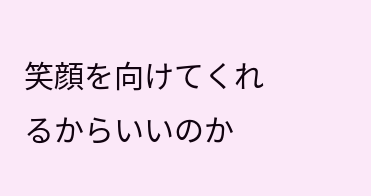笑顔を向けてくれるからいいのか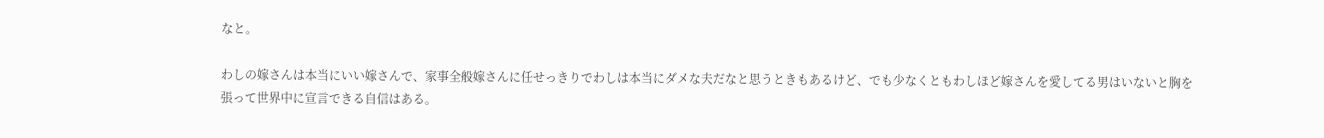なと。

わしの嫁さんは本当にいい嫁さんで、家事全般嫁さんに任せっきりでわしは本当にダメな夫だなと思うときもあるけど、でも少なくともわしほど嫁さんを愛してる男はいないと胸を張って世界中に宣言できる自信はある。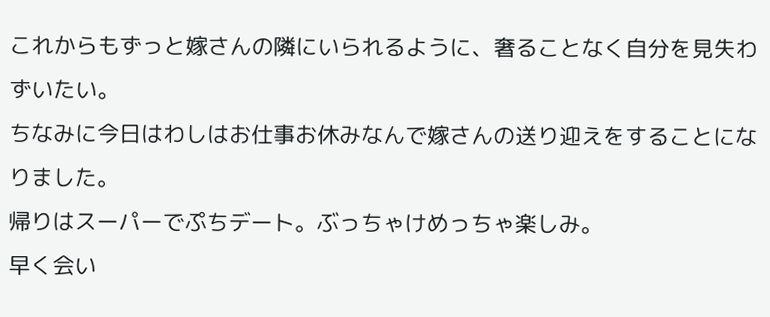これからもずっと嫁さんの隣にいられるように、奢ることなく自分を見失わずいたい。
ちなみに今日はわしはお仕事お休みなんで嫁さんの送り迎えをすることになりました。
帰りはスーパーでぷちデート。ぶっちゃけめっちゃ楽しみ。
早く会い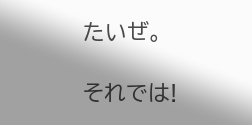たいぜ。

それでは!